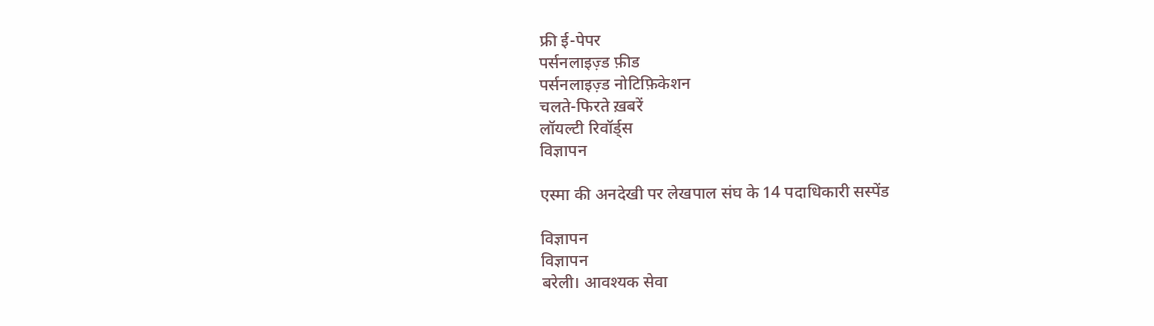फ्री ई-पेपर
पर्सनलाइज़्ड फ़ीड
पर्सनलाइज़्ड नोटिफ़िकेशन
चलते-फिरते ख़बरें
लॉयल्टी रिवॉर्ड्स
विज्ञापन

एस्मा की अनदेखी पर लेखपाल संघ के 14 पदाधिकारी सस्पेंड

विज्ञापन
विज्ञापन
बरेली। आवश्यक सेवा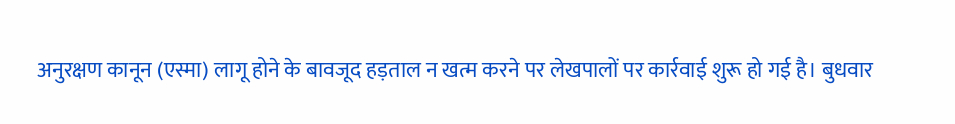अनुरक्षण कानून (एस्मा) लागू होने के बावजूद हड़ताल न खत्म करने पर लेखपालों पर कार्रवाई शुरू हो गई है। बुधवार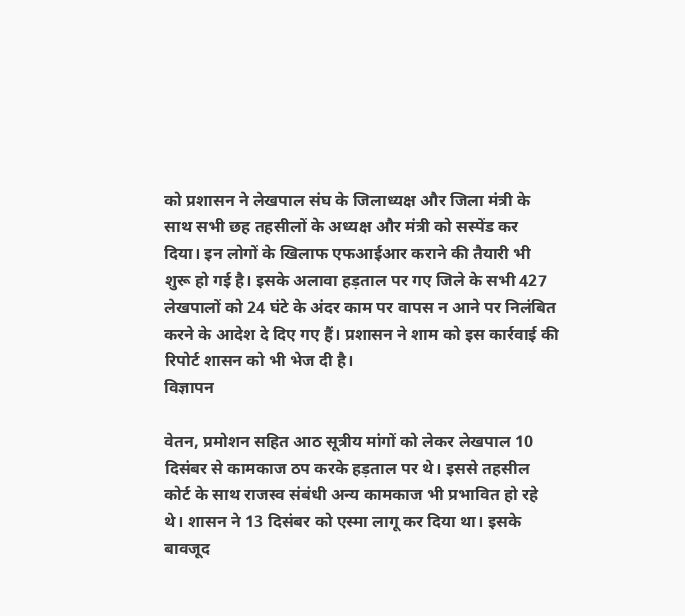को प्रशासन ने लेखपाल संघ के जिलाध्यक्ष और जिला मंत्री के साथ सभी छह तहसीलों के अध्यक्ष और मंत्री को सस्पेंड कर दिया। इन लोगों के खिलाफ एफआईआर कराने की तैयारी भी शुरू हो गई है। इसके अलावा हड़ताल पर गए जिले के सभी 427 लेखपालों को 24 घंटे के अंदर काम पर वापस न आने पर निलंबित करने के आदेश दे दिए गए हैं। प्रशासन ने शाम को इस कार्रवाई की रिपोर्ट शासन को भी भेज दी है।
विज्ञापन

वेतन, प्रमोशन सहित आठ सूत्रीय मांगों को लेकर लेखपाल 10 दिसंबर से कामकाज ठप करके हड़ताल पर थे। इससे तहसील कोर्ट के साथ राजस्व संबंधी अन्य कामकाज भी प्रभावित हो रहे थे। शासन ने 13 दिसंबर को एस्मा लागू कर दिया था। इसके बावजूद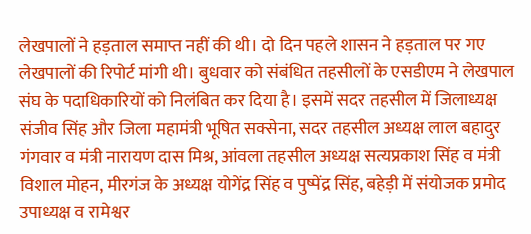लेखपालों ने हड़ताल समाप्त नहीं की थी। दो दिन पहले शासन ने हड़ताल पर गए लेखपालों की रिपोर्ट मांगी थी। बुधवार को संबंधित तहसीलों के एसडीएम ने लेखपाल संघ के पदाधिकारियों को निलंबित कर दिया है। इसमें सदर तहसील में जिलाध्यक्ष संजीव सिंह और जिला महामंत्री भूषित सक्सेना, सदर तहसील अध्यक्ष लाल बहादुर गंगवार व मंत्री नारायण दास मिश्र, आंवला तहसील अध्यक्ष सत्यप्रकाश सिंह व मंत्री विशाल मोहन, मीरगंज के अध्यक्ष योगेंद्र सिंह व पुष्पेंद्र सिंह, बहेड़ी में संयोजक प्रमोद उपाध्यक्ष व रामेश्वर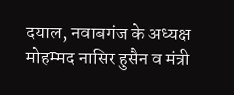दयाल, नवाबगंज के अध्यक्ष मोहम्मद नासिर हुसैन व मंत्री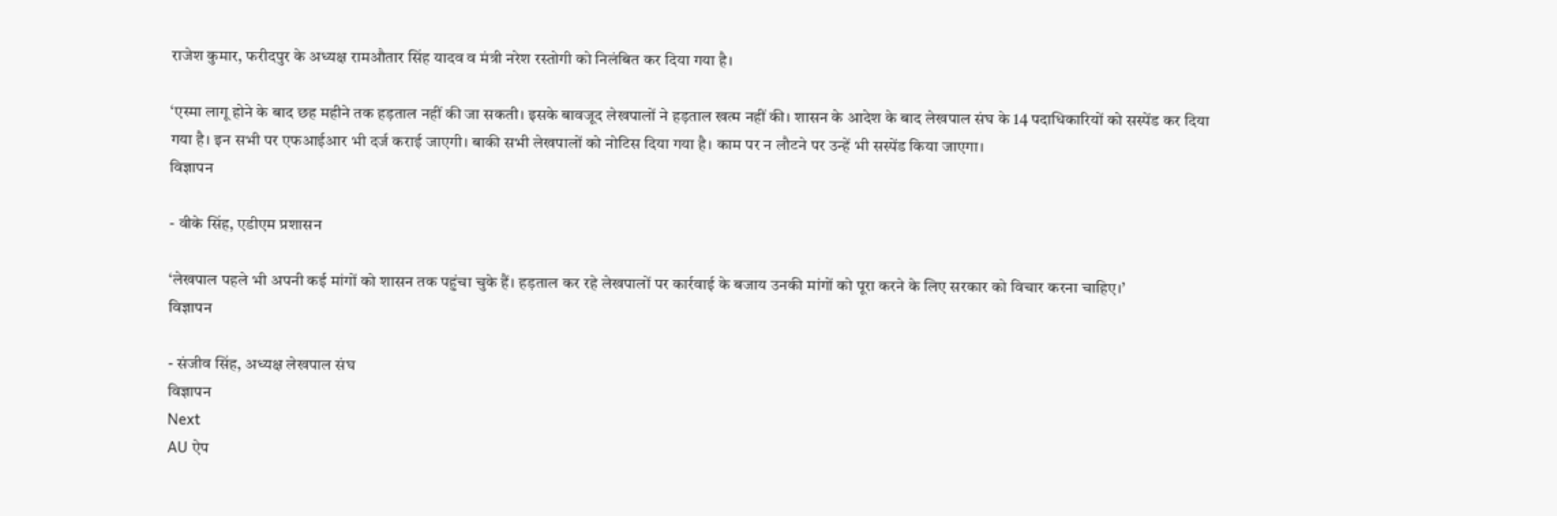राजेश कुमार, फरीदपुर के अध्यक्ष रामऔतार सिंह यादव व मंत्री नरेश रस्तोगी को निलंबित कर दिया गया है।

‘एस्मा लागू होने के बाद छह महीने तक हड़ताल नहीं की जा सकती। इसके बावजूद लेखपालों ने हड़ताल खत्म नहीं की। शासन के आदेश के बाद लेखपाल संघ के 14 पदाधिकारियों को सस्पेंड कर दिया गया है। इन सभी पर एफआईआर भी दर्ज कराई जाएगी। बाकी सभी लेखपालों को नोटिस दिया गया है। काम पर न लौटने पर उन्हें भी सस्पेंड किया जाएगा।
विज्ञापन

- वीके सिंह, एडीएम प्रशासन

‘लेखपाल पहले भी अपनी कई मांगों को शासन तक पहुंचा चुके हैं। हड़ताल कर रहे लेखपालों पर कार्रवाई के बजाय उनकी मांगों को पूरा करने के लिए सरकार को विचार करना चाहिए।’
विज्ञापन

- संजीव सिंह, अध्यक्ष लेखपाल संघ
विज्ञापन
Next
AU ऐप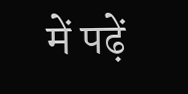में पढ़ें